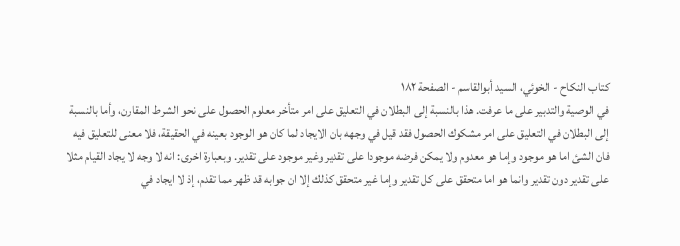كتاب النكاح - الخوئي، السيد أبوالقاسم - الصفحة ١٨٢
في الوصية والتدبير على ما عرفت. هذا بالنسبة إلى البطلان في التعليق على امر متأخر معلوم الحصول على نحو الشرط المقارن، وأما بالنسبة إلى البطلان في التعليق على امر مشكوك الحصول فقد قيل في وجهه بان الايجاد لما كان هو الوجود بعينه في الحقيقة، فلا معنى للتعليق فيه فان الشئ اما هو موجود وإما هو معدوم ولا يمكن فرضه موجودا على تقدير وغير موجود على تقدير. وبعبارة اخرى: انه لا وجه لا يجاد القيام مثلا على تقدير دون تقدير وانما هو اما متحقق على كل تقدير وإما غير متحقق كذلك إلا ان جوابه قد ظهر مما تقدم، إذ لا ايجاد في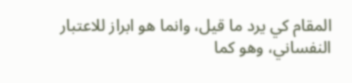المقام كي يرد ما قيل، وانما هو ابراز للاعتبار النفساني، وهو كما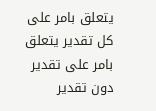يتعلق بامر على كل تقدير يتعلق بامر على تقدير دون تقدير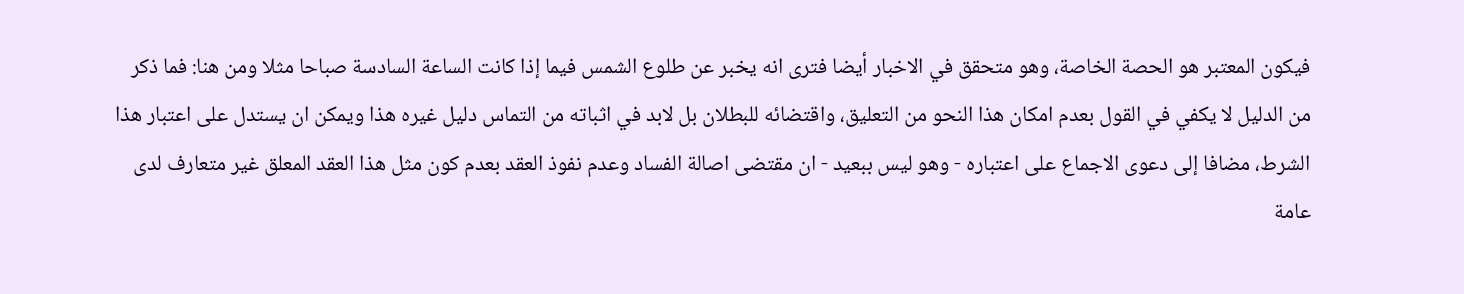فيكون المعتبر هو الحصة الخاصة، وهو متحقق في الاخبار أيضا فترى انه يخبر عن طلوع الشمس فيما إذا كانت الساعة السادسة صباحا مثلا ومن هنا: فما ذكر من الدليل لا يكفي في القول بعدم امكان هذا النحو من التعليق، واقتضائه للبطلان بل لابد في اثباته من التماس دليل غيره هذا ويمكن ان يستدل على اعتبار هذا الشرط، مضافا إلى دعوى الاجماع على اعتباره - وهو ليس ببعيد - ان مقتضى اصالة الفساد وعدم نفوذ العقد بعدم كون مثل هذا العقد المعلق غير متعارف لدى عامة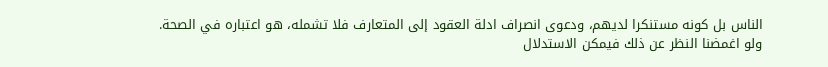الناس بل كونه مستنكرا لديهم، ودعوى انصراف ادلة العقود إلى المتعارف فلا تشمله، هو اعتباره في الصحة. ولو اغمضنا النظر عن ذلك فيمكن الاستدلال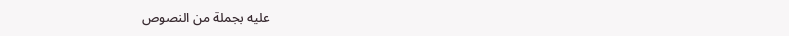عليه بجملة من النصوص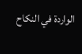الواردة في النكاح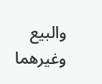والبيع وغيرهما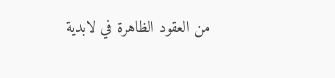من العقود الظاهرة في لابدية